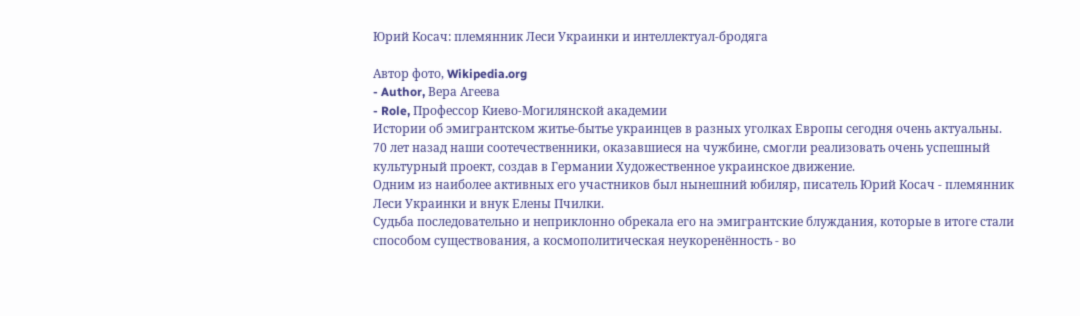Юрий Косач: племянник Леси Украинки и интеллектуал-бродяга

Автор фото, Wikipedia.org
- Author, Вера Агеева
- Role, Профессор Киево-Могилянской академии
Истории об эмигрантском житье-бытье украинцев в разных уголках Европы сегодня очень актуальны. 70 лет назад наши соотечественники, оказавшиеся на чужбине, смогли реализовать очень успешный культурный проект, создав в Германии Художественное украинское движение.
Одним из наиболее активных его участников был нынешний юбиляр, писатель Юрий Косач - племянник Леси Украинки и внук Елены Пчилки.
Судьба последовательно и неприклонно обрекала его на эмигрантские блуждания, которые в итоге стали способом существования, а космополитическая неукоренённость - во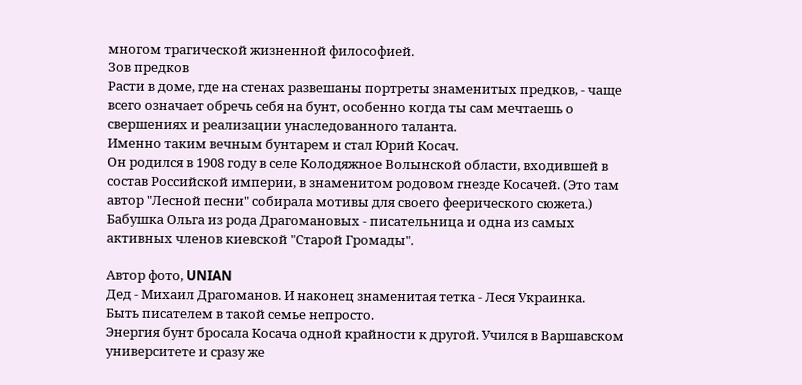многом трагической жизненной философией.
Зов предков
Расти в доме, где на стенах развешаны портреты знаменитых предков, - чаще всего означает обречь себя на бунт, особенно когда ты сам мечтаешь о свершениях и реализации унаследованного таланта.
Именно таким вечным бунтарем и стал Юрий Косач.
Он родился в 1908 году в селе Колодяжное Волынской области, входившей в состав Российской империи, в знаменитом родовом гнезде Косачей. (Это там автор "Лесной песни" собирала мотивы для своего феерического сюжета.) Бабушка Ольга из рода Драгомановых - писательница и одна из самых активных членов киевской "Старой Громады".

Автор фото, UNIAN
Дед - Михаил Драгоманов. И наконец знаменитая тетка - Леся Украинка.
Быть писателем в такой семье непросто.
Энергия бунт бросала Косача одной крайности к другой. Учился в Варшавском университете и сразу же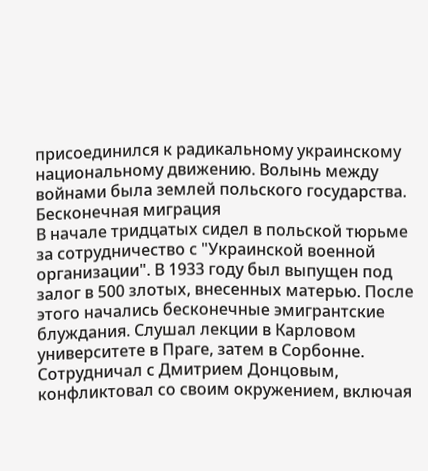присоединился к радикальному украинскому национальному движению. Волынь между войнами была землей польского государства.
Бесконечная миграция
В начале тридцатых сидел в польской тюрьме за сотрудничество с "Украинской военной организации". В 1933 году был выпущен под залог в 500 злотых, внесенных матерью. После этого начались бесконечные эмигрантские блуждания. Слушал лекции в Карловом университете в Праге, затем в Сорбонне.
Сотрудничал с Дмитрием Донцовым, конфликтовал со своим окружением, включая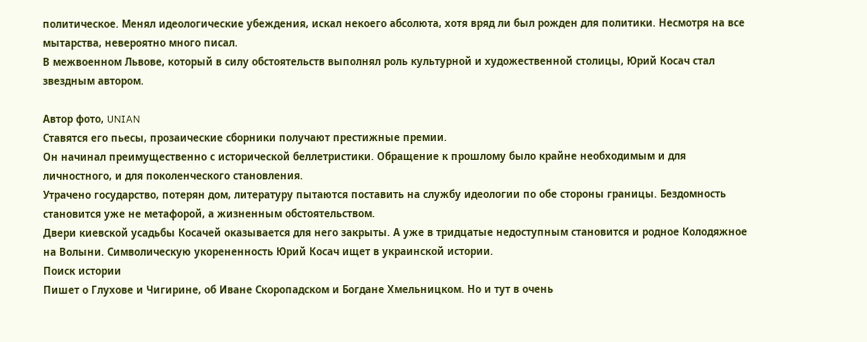политическое. Менял идеологические убеждения, искал некоего абсолюта, хотя вряд ли был рожден для политики. Несмотря на все мытарства, невероятно много писал.
В межвоенном Львове, который в силу обстоятельств выполнял роль культурной и художественной столицы, Юрий Косач стал звездным автором.

Автор фото, UNIAN
Ставятся его пьесы, прозаические сборники получают престижные премии.
Он начинал преимущественно с исторической беллетристики. Обращение к прошлому было крайне необходимым и для личностного, и для поколенческого становления.
Утрачено государство, потерян дом, литературу пытаются поставить на службу идеологии по обе стороны границы. Бездомность становится уже не метафорой, а жизненным обстоятельством.
Двери киевской усадьбы Косачей оказывается для него закрыты. А уже в тридцатые недоступным становится и родное Колодяжное на Волыни. Символическую укорененность Юрий Косач ищет в украинской истории.
Поиск истории
Пишет о Глухове и Чигирине, об Иване Скоропадском и Богдане Хмельницком. Но и тут в очень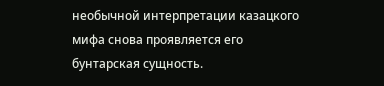необычной интерпретации казацкого мифа снова проявляется его бунтарская сущность.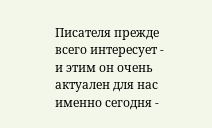Писателя прежде всего интересует - и этим он очень актуален для нас именно сегодня -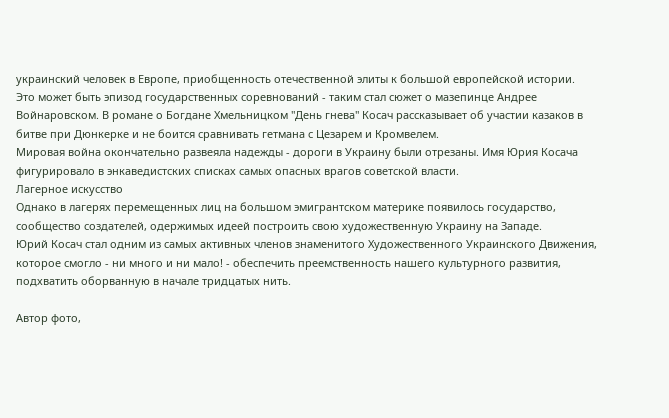украинский человек в Европе, приобщенность отечественной элиты к большой европейской истории.
Это может быть эпизод государственных соревнований - таким стал сюжет о мазепинце Андрее Войнаровском. В романе о Богдане Хмельницком "День гнева" Косач рассказывает об участии казаков в битве при Дюнкерке и не боится сравнивать гетмана с Цезарем и Кромвелем.
Мировая война окончательно развеяла надежды - дороги в Украину были отрезаны. Имя Юрия Косача фигурировало в энкаведистских списках самых опасных врагов советской власти.
Лагерное искусство
Однако в лагерях перемещенных лиц на большом эмигрантском материке появилось государство, сообщество создателей, одержимых идеей построить свою художественную Украину на Западе.
Юрий Косач стал одним из самых активных членов знаменитого Художественного Украинского Движения, которое смогло - ни много и ни мало! - обеспечить преемственность нашего культурного развития, подхватить оборванную в начале тридцатых нить.

Автор фото,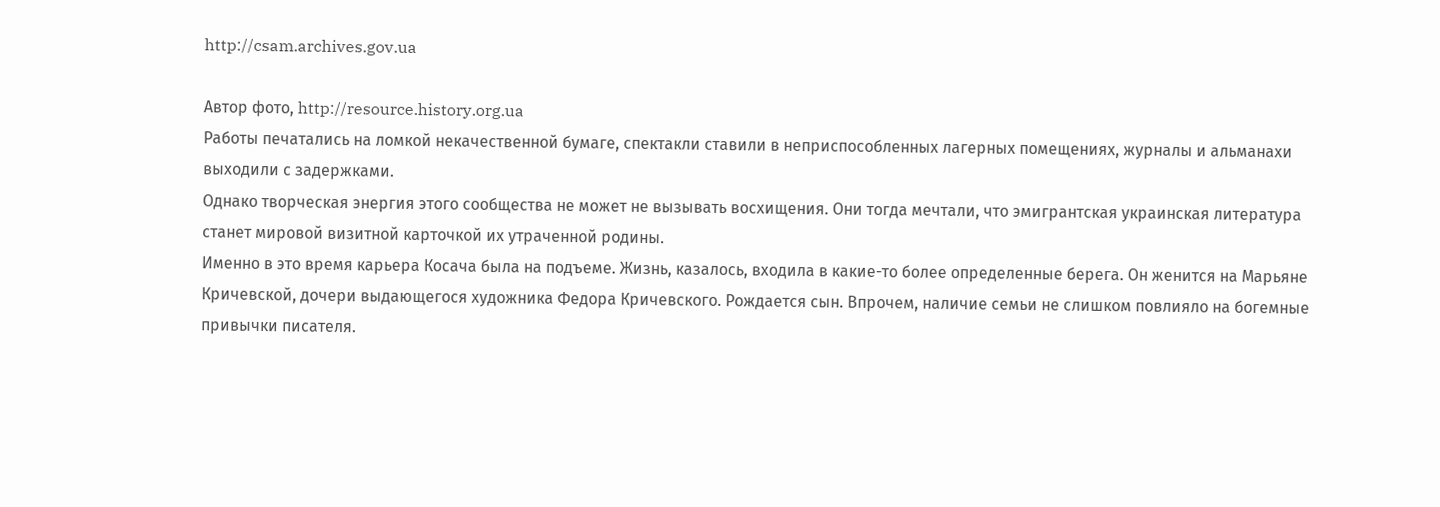http://csam.archives.gov.ua

Автор фото, http://resource.history.org.ua
Работы печатались на ломкой некачественной бумаге, спектакли ставили в неприспособленных лагерных помещениях, журналы и альманахи выходили с задержками.
Однако творческая энергия этого сообщества не может не вызывать восхищения. Они тогда мечтали, что эмигрантская украинская литература станет мировой визитной карточкой их утраченной родины.
Именно в это время карьера Косача была на подъеме. Жизнь, казалось, входила в какие-то более определенные берега. Он женится на Марьяне Кричевской, дочери выдающегося художника Федора Кричевского. Рождается сын. Впрочем, наличие семьи не слишком повлияло на богемные привычки писателя.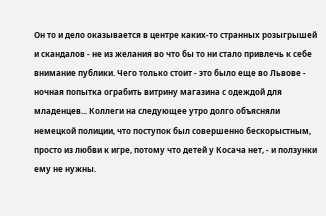Он то и дело оказывается в центре каких-то странных розыгрышей и скандалов - не из желания во что бы то ни стало привлечь к себе внимание публики. Чего только стоит - это было еще во Львове - ночная попытка ограбить витрину магазина с одеждой для младенцев... Коллеги на следующее утро долго объясняли немецкой полиции, что поступок был совершенно бескорыстным, просто из любви к игре, потому что детей у Косача нет, - и ползунки ему не нужны.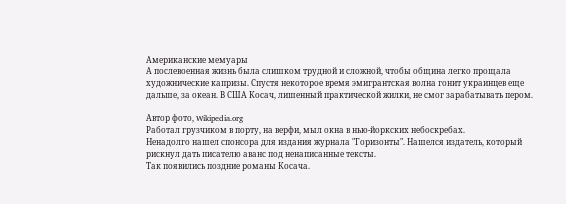Американские мемуары
А послевоенная жизнь была слишком трудной и сложной, чтобы община легко прощала художнические капризы. Спустя некоторое время эмигрантская волна гонит украинцев еще дальше, за океан. В США Косач, лишенный практической жилки, не смог зарабатывать пером.

Автор фото, Wikipedia.org
Работал грузчиком в порту, на верфи, мыл окна в нью-йоркских небоскребах.
Ненадолго нашел спонсора для издания журнала "Горизонты". Нашелся издатель, который рискнул дать писателю аванс под ненаписанные тексты.
Так появились поздние романы Косача.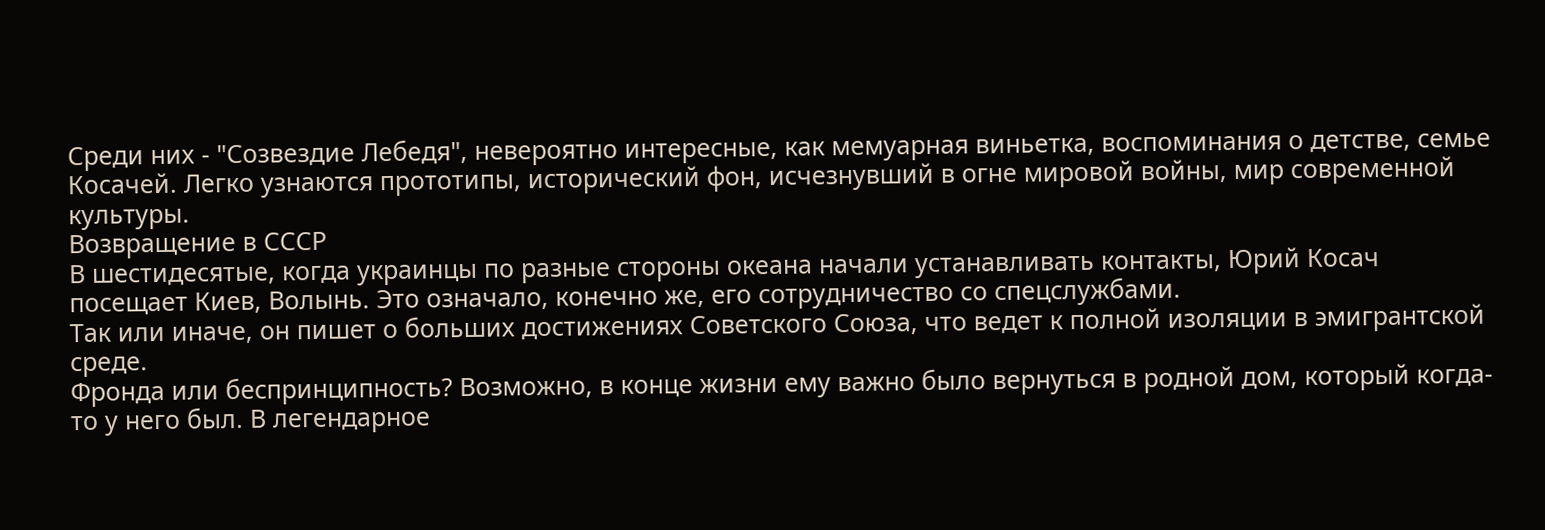Среди них - "Созвездие Лебедя", невероятно интересные, как мемуарная виньетка, воспоминания о детстве, семье Косачей. Легко узнаются прототипы, исторический фон, исчезнувший в огне мировой войны, мир современной культуры.
Возвращение в СССР
В шестидесятые, когда украинцы по разные стороны океана начали устанавливать контакты, Юрий Косач посещает Киев, Волынь. Это означало, конечно же, его сотрудничество со спецслужбами.
Так или иначе, он пишет о больших достижениях Советского Союза, что ведет к полной изоляции в эмигрантской среде.
Фронда или беспринципность? Возможно, в конце жизни ему важно было вернуться в родной дом, который когда-то у него был. В легендарное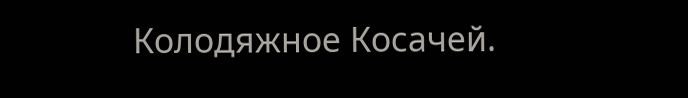Колодяжное Косачей.